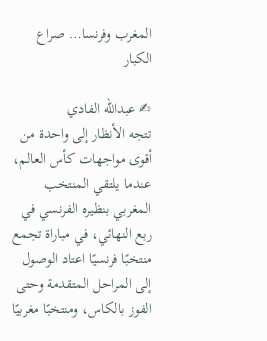المغرب وفرنسا… صراع الكبار

✍ عبدالله الفادي
تتجه الأنظار إلى واحدة من أقوى مواجهات كأس العالم، عندما يلتقي المنتخب المغربي بنظيره الفرنسي في ربع النهائي، في مباراة تجمع منتخبًا فرنسيًا اعتاد الوصول إلى المراحل المتقدمة وحتى الفوز بالكاس، ومنتخبًا مغربيًا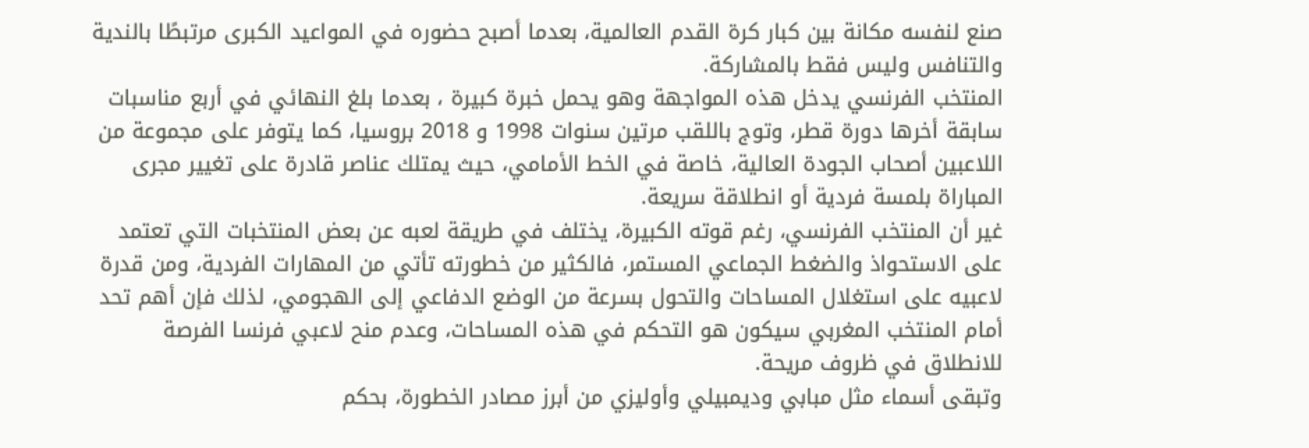صنع لنفسه مكانة بين كبار كرة القدم العالمية، بعدما أصبح حضوره في المواعيد الكبرى مرتبطًا بالندية والتنافس وليس فقط بالمشاركة.
المنتخب الفرنسي يدخل هذه المواجهة وهو يحمل خبرة كبيرة ، بعدما بلغ النهائي في أربع مناسبات سابقة أخرها دورة قطر، وتوج باللقب مرتين سنوات 1998 و 2018 بروسيا، كما يتوفر على مجموعة من اللاعبين أصحاب الجودة العالية، خاصة في الخط الأمامي، حيث يمتلك عناصر قادرة على تغيير مجرى المباراة بلمسة فردية أو انطلاقة سريعة.
غير أن المنتخب الفرنسي، رغم قوته الكبيرة، يختلف في طريقة لعبه عن بعض المنتخبات التي تعتمد على الاستحواذ والضغط الجماعي المستمر، فالكثير من خطورته تأتي من المهارات الفردية، ومن قدرة لاعبيه على استغلال المساحات والتحول بسرعة من الوضع الدفاعي إلى الهجومي، لذلك فإن أهم تحد أمام المنتخب المغربي سيكون هو التحكم في هذه المساحات، وعدم منح لاعبي فرنسا الفرصة للانطلاق في ظروف مريحة.
وتبقى أسماء مثل مبابي وديمبيلي وأوليزي من أبرز مصادر الخطورة، بحكم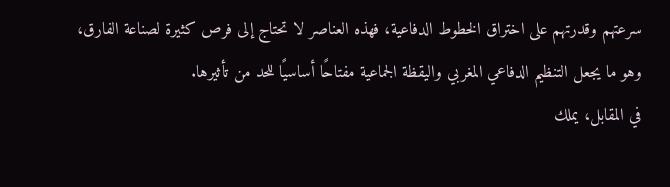سرعتهم وقدرتهم على اختراق الخطوط الدفاعية، فهذه العناصر لا تحتاج إلى فرص كثيرة لصناعة الفارق، وهو ما يجعل التنظيم الدفاعي المغربي واليقظة الجماعية مفتاحًا أساسيًا للحد من تأثيرها.
في المقابل، يملك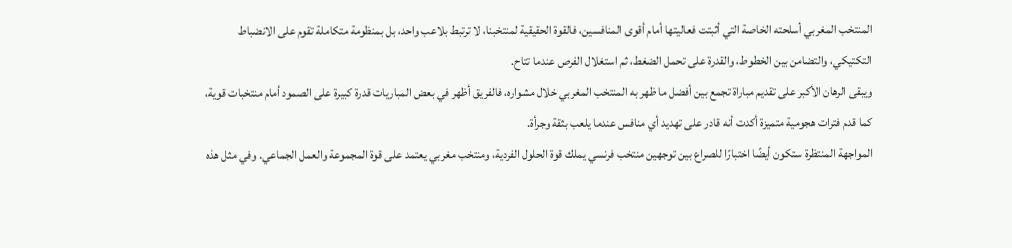المنتخب المغربي أسلحته الخاصة التي أثبتت فعاليتها أمام أقوى المنافسين، فالقوة الحقيقية لمنتخبنا، لا ترتبط بلاعب واحد، بل بمنظومة متكاملة تقوم على الانضباط التكتيكي، والتضامن بين الخطوط، والقدرة على تحمل الضغط، ثم استغلال الفرص عندما تتاح.
ويبقى الرهان الأكبر على تقديم مباراة تجمع بين أفضل ما ظهر به المنتخب المغربي خلال مشواره، فالفريق أظهر في بعض المباريات قدرة كبيرة على الصمود أمام منتخبات قوية، كما قدم فترات هجومية متميزة أكدت أنه قادر على تهديد أي منافس عندما يلعب بثقة وجرأة.
المواجهة المنتظرة ستكون أيضًا اختبارًا للصراع بين توجهين منتخب فرنسي يملك قوة الحلول الفردية، ومنتخب مغربي يعتمد على قوة المجموعة والعمل الجماعي. وفي مثل هذه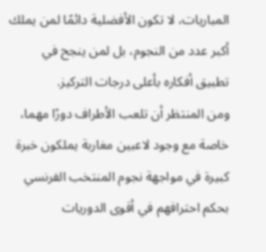المباريات، لا تكون الأفضلية دائمًا لمن يملك أكبر عدد من النجوم، بل لمن ينجح في تطبيق أفكاره بأعلى درجات التركيز.
ومن المنتظر أن تلعب الأطراف دورًا مهما، خاصة مع وجود لاعبين مغاربة يملكون خبرة كبيرة في مواجهة نجوم المنتخب الفرنسي بحكم احترافهم في أقوى الدوريات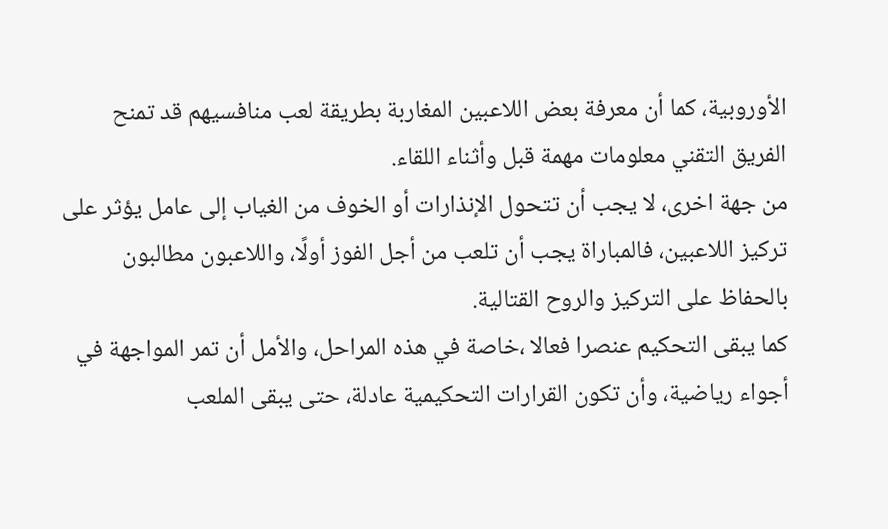الأوروبية، كما أن معرفة بعض اللاعبين المغاربة بطريقة لعب منافسيهم قد تمنح الفريق التقني معلومات مهمة قبل وأثناء اللقاء.
من جهة اخرى، لا يجب أن تتحول الإنذارات أو الخوف من الغياب إلى عامل يؤثر على تركيز اللاعبين، فالمباراة يجب أن تلعب من أجل الفوز أولًا، واللاعبون مطالبون بالحفاظ على التركيز والروح القتالية.
كما يبقى التحكيم عنصرا فعالا ،خاصة في هذه المراحل، والأمل أن تمر المواجهة في أجواء رياضية، وأن تكون القرارات التحكيمية عادلة، حتى يبقى الملعب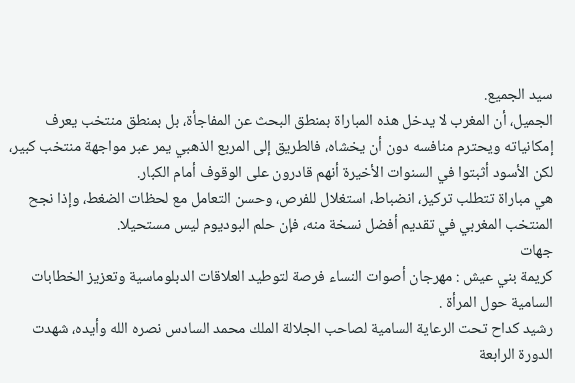سيد الجميع.
الجميل، أن المغرب لا يدخل هذه المباراة بمنطق البحث عن المفاجأة، بل بمنطق منتخب يعرف إمكانياته ويحترم منافسه دون أن يخشاه، فالطريق إلى المربع الذهبي يمر عبر مواجهة منتخب كبير، لكن الأسود أثبتوا في السنوات الأخيرة أنهم قادرون على الوقوف أمام الكبار.
هي مباراة تتطلب تركيز، انضباط، استغلال للفرص، وحسن التعامل مع لحظات الضغط، وإذا نجح المنتخب المغربي في تقديم أفضل نسخة منه، فإن حلم البوديوم ليس مستحيلا.
جهات
كريمة بني عيش : مهرجان أصوات النساء فرصة لتوطيد العلاقات الدبلوماسية وتعزيز الخطابات السامية حول المرأة .
رشيد كداح تحت الرعاية السامية لصاحب الجلالة الملك محمد السادس نصره الله وأيده، شهدت الدورة الرابعة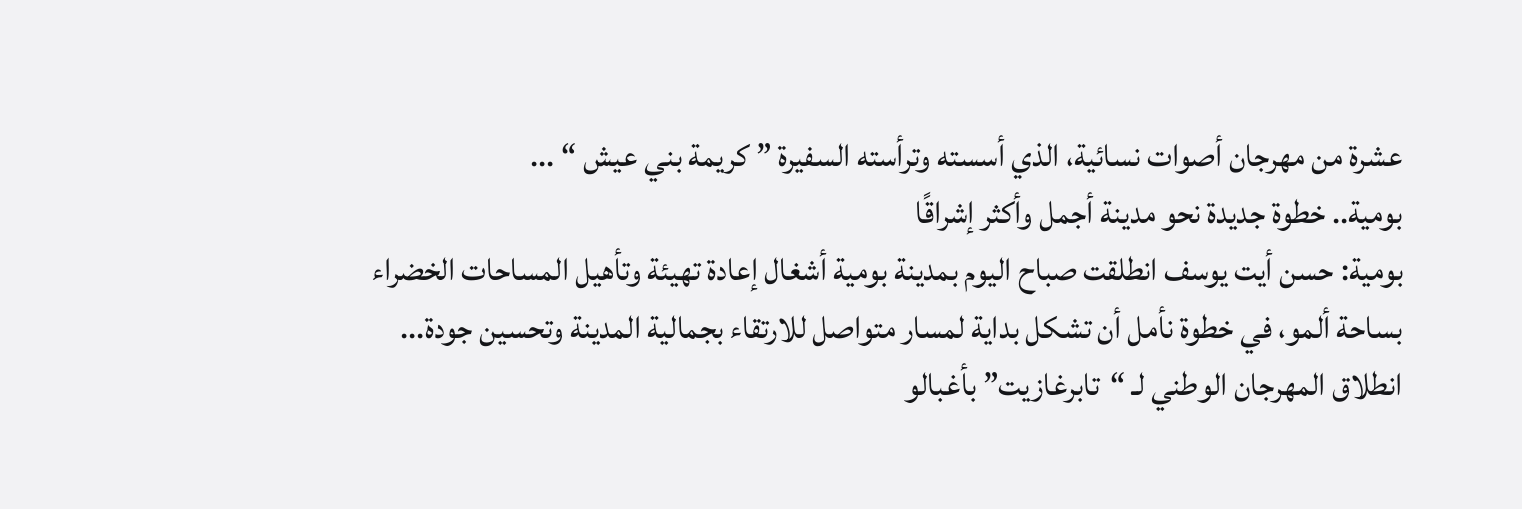عشرة من مهرجان أصوات نسائية، الذي أسسته وترأسته السفيرة ” كريمة بني عيش “ ...
بومية.. خطوة جديدة نحو مدينة أجمل وأكثر إشراقًا
بومية: حسن أيت يوسف انطلقت صباح اليوم بمدينة بومية أشغال إعادة تهيئة وتأهيل المساحات الخضراء بساحة ألمو، في خطوة نأمل أن تشكل بداية لمسار متواصل للارتقاء بجمالية المدينة وتحسين جودة...
انطلاق المهرجان الوطني لـ “تابرغازيت” بأغبالو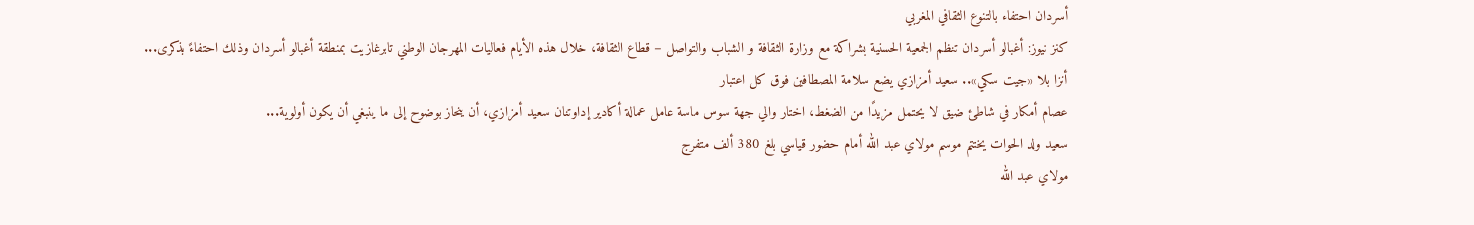أسردان احتفاء بالتنوع الثقافي المغربي
كنز نيوز: أغبالو أسردان تنظم الجمعية الحسنية بشراكة مع وزارة الثقافة و الشباب والتواصل – قطاع الثقافة، خلال هذه الأيام فعاليات المهرجان الوطني تابرغازيت بمنطقة أغبالو أسردان وذلك احتفاءً بذكرى...
أنزا بلا «جيت سكي».. سعيد أمزازي يضع سلامة المصطافين فوق كل اعتبار
عصام أمكار في شاطئ ضيق لا يحتمل مزيدًا من الضغط، اختار والي جهة سوس ماسة عامل عمالة أكادير إداوتنان سعيد أمزازي، أن ينحاز بوضوح إلى ما ينبغي أن يكون أولوية...
سعيد ولد الحوات يختتم موسم مولاي عبد الله أمام حضور قياسي بلغ 380 ألف متفرج
مولاي عبد الله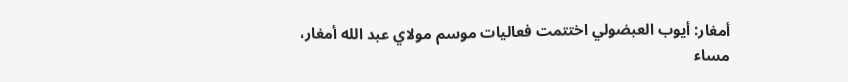أمغار: أيوب العبضولي اختتمت فعاليات موسم مولاي عبد الله أمغار، مساء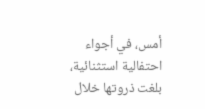أمس، في أجواء احتفالية استثنائية، بلغت ذروتها خلال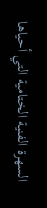السهرة الفنية الختامية التي أحياها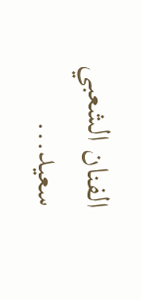الفنان الشعبي سعيد...